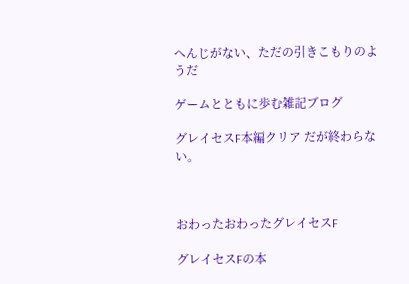へんじがない、ただの引きこもりのようだ

ゲームとともに歩む雑記ブログ

グレイセスF本編クリア だが終わらない。



おわったおわったグレイセスF

グレイセスFの本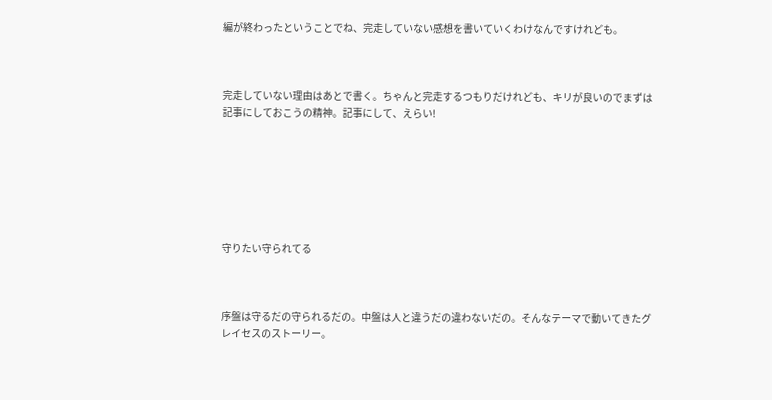編が終わったということでね、完走していない感想を書いていくわけなんですけれども。



完走していない理由はあとで書く。ちゃんと完走するつもりだけれども、キリが良いのでまずは記事にしておこうの精神。記事にして、えらい!







守りたい守られてる



序盤は守るだの守られるだの。中盤は人と違うだの違わないだの。そんなテーマで動いてきたグレイセスのストーリー。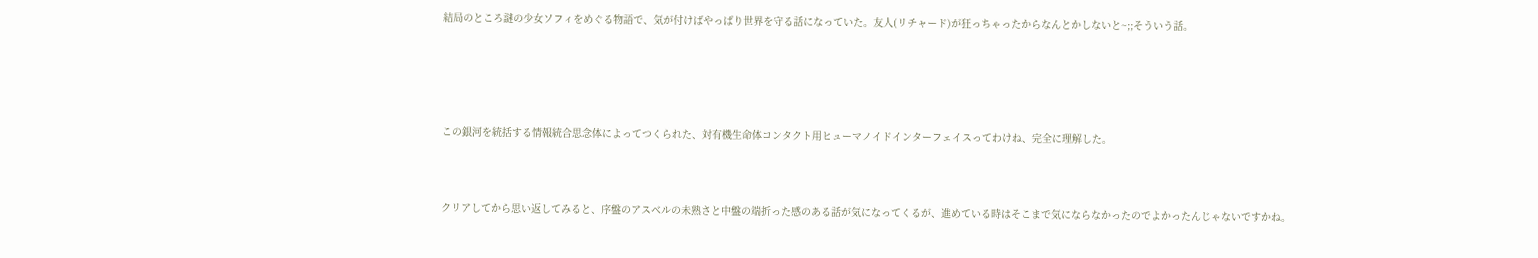結局のところ謎の少女ソフィをめぐる物語で、気が付けばやっぱり世界を守る話になっていた。友人(リチャード)が狂っちゃったからなんとかしないと~;;そういう話。





この銀河を統括する情報統合思念体によってつくられた、対有機生命体コンタクト用ヒューマノイドインターフェイスってわけね、完全に理解した。



クリアしてから思い返してみると、序盤のアスベルの未熟さと中盤の端折った感のある話が気になってくるが、進めている時はそこまで気にならなかったのでよかったんじゃないですかね。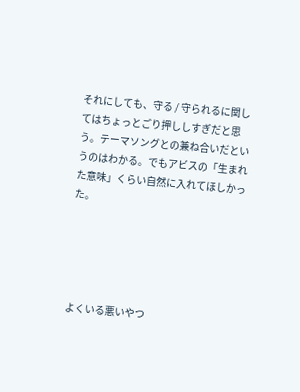それにしても、守る / 守られるに関してはちょっとごり押ししすぎだと思う。テーマソングとの兼ね合いだというのはわかる。でもアビスの「生まれた意味」くらい自然に入れてほしかった。





よくいる悪いやつ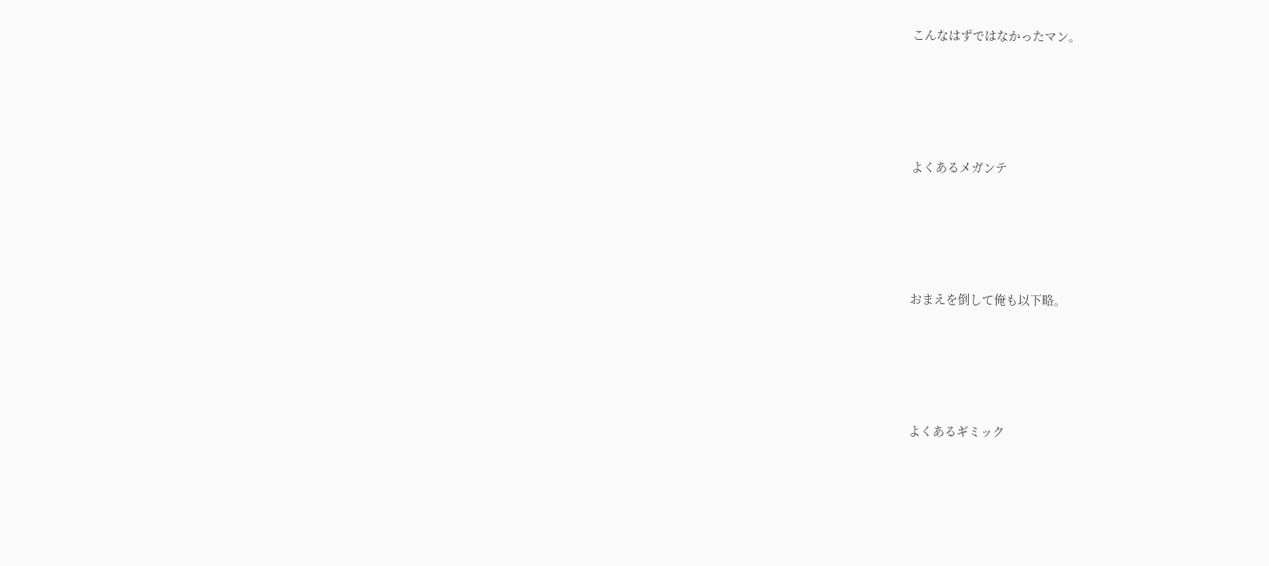こんなはずではなかったマン。





よくあるメガンテ





おまえを倒して俺も以下略。





よくあるギミック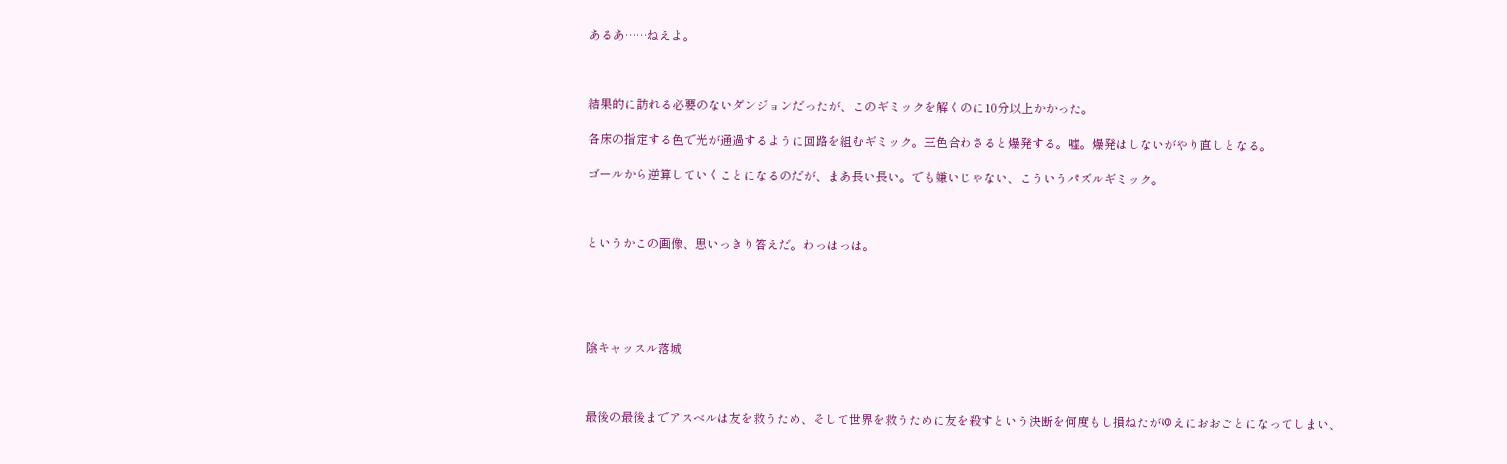あるあ……ねえよ。



結果的に訪れる必要のないダンジョンだったが、このギミックを解くのに10分以上かかった。

各床の指定する色で光が通過するように回路を組むギミック。三色合わさると爆発する。嘘。爆発はしないがやり直しとなる。

ゴールから逆算していくことになるのだが、まあ長い長い。でも嫌いじゃない、こういうパズルギミック。



というかこの画像、思いっきり答えだ。わっはっは。





陰キャッスル落城



最後の最後までアスベルは友を救うため、そして世界を救うために友を殺すという決断を何度もし損ねたがゆえにおおごとになってしまい、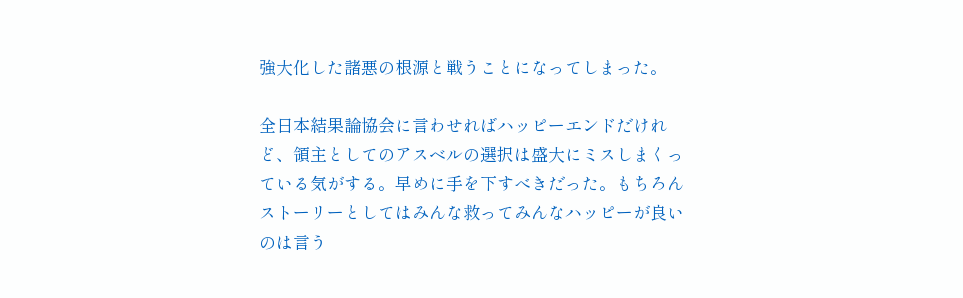強大化した諸悪の根源と戦うことになってしまった。

全日本結果論協会に言わせればハッピーエンドだけれど、領主としてのアスベルの選択は盛大にミスしまくっている気がする。早めに手を下すべきだった。もちろんストーリーとしてはみんな救ってみんなハッピーが良いのは言う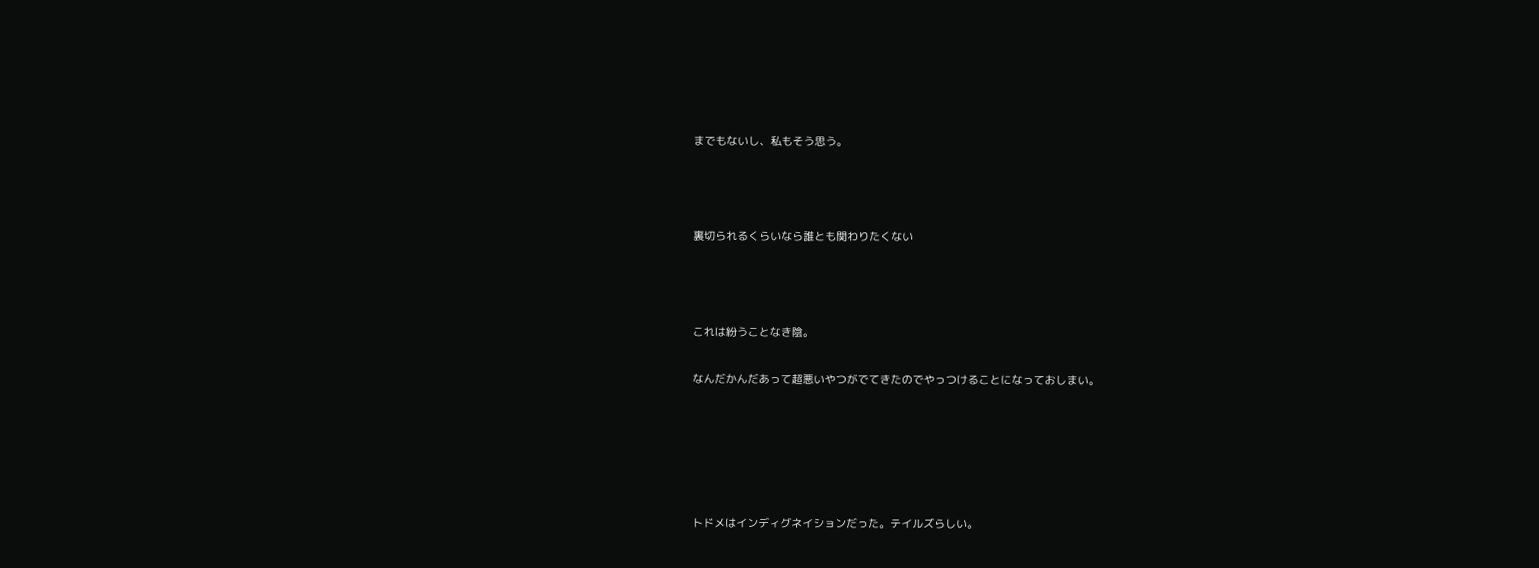までもないし、私もそう思う。



裏切られるくらいなら誰とも関わりたくない



これは紛うことなき陰。

なんだかんだあって超悪いやつがでてきたのでやっつけることになっておしまい。





トドメはインディグネイションだった。テイルズらしい。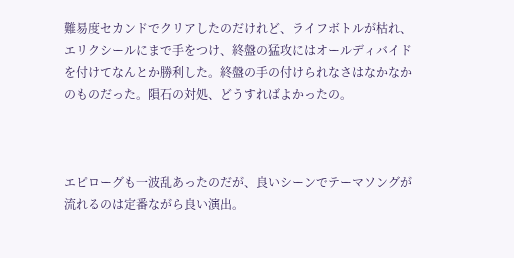難易度セカンドでクリアしたのだけれど、ライフボトルが枯れ、エリクシールにまで手をつけ、終盤の猛攻にはオールディバイドを付けてなんとか勝利した。終盤の手の付けられなさはなかなかのものだった。隕石の対処、どうすればよかったの。



エピローグも一波乱あったのだが、良いシーンでテーマソングが流れるのは定番ながら良い演出。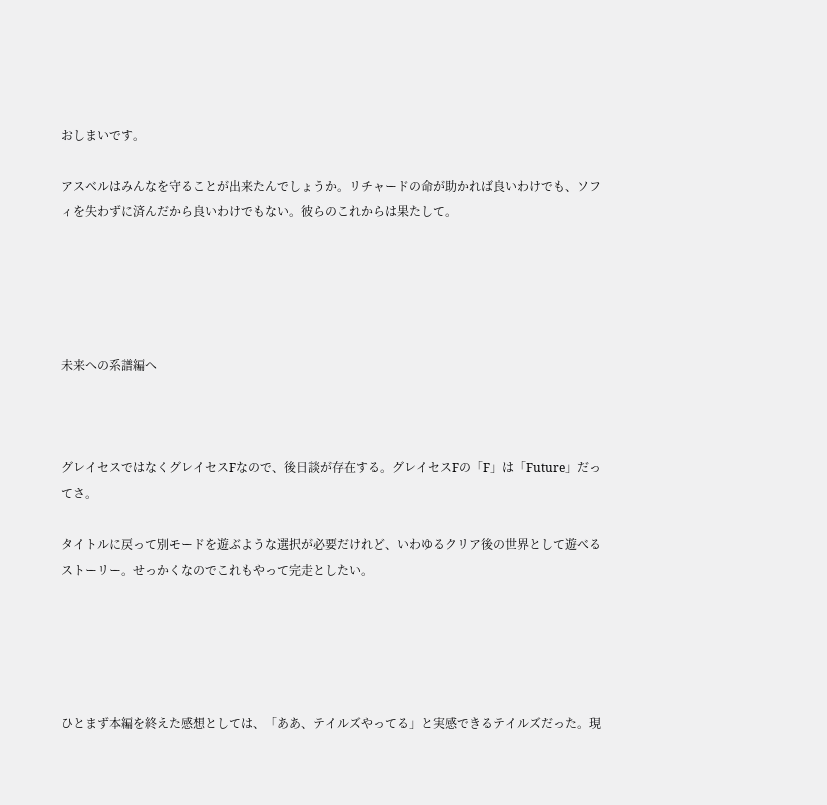おしまいです。

アスベルはみんなを守ることが出来たんでしょうか。リチャードの命が助かれば良いわけでも、ソフィを失わずに済んだから良いわけでもない。彼らのこれからは果たして。





未来への系譜編へ



グレイセスではなくグレイセスFなので、後日談が存在する。グレイセスFの「F」は「Future」だってさ。

タイトルに戻って別モードを遊ぶような選択が必要だけれど、いわゆるクリア後の世界として遊べるストーリー。せっかくなのでこれもやって完走としたい。





ひとまず本編を終えた感想としては、「ああ、テイルズやってる」と実感できるテイルズだった。現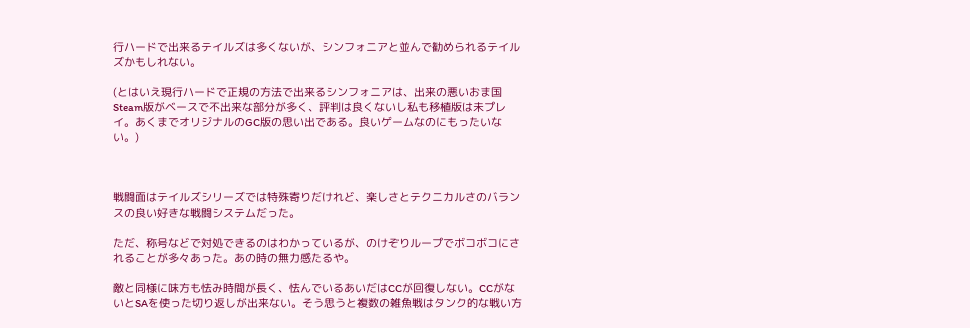行ハードで出来るテイルズは多くないが、シンフォニアと並んで勧められるテイルズかもしれない。

(とはいえ現行ハードで正規の方法で出来るシンフォニアは、出来の悪いおま国Steam版がベースで不出来な部分が多く、評判は良くないし私も移植版は未プレイ。あくまでオリジナルのGC版の思い出である。良いゲームなのにもったいない。)



戦闘面はテイルズシリーズでは特殊寄りだけれど、楽しさとテクニカルさのバランスの良い好きな戦闘システムだった。

ただ、称号などで対処できるのはわかっているが、のけぞりループでボコボコにされることが多々あった。あの時の無力感たるや。

敵と同様に味方も怯み時間が長く、怯んでいるあいだはCCが回復しない。CCがないとSAを使った切り返しが出来ない。そう思うと複数の雑魚戦はタンク的な戦い方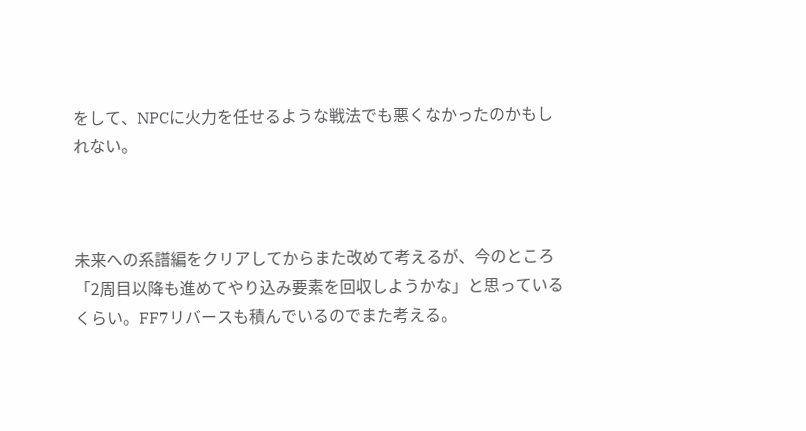をして、NPCに火力を任せるような戦法でも悪くなかったのかもしれない。



未来への系譜編をクリアしてからまた改めて考えるが、今のところ「2周目以降も進めてやり込み要素を回収しようかな」と思っているくらい。FF7リバースも積んでいるのでまた考える。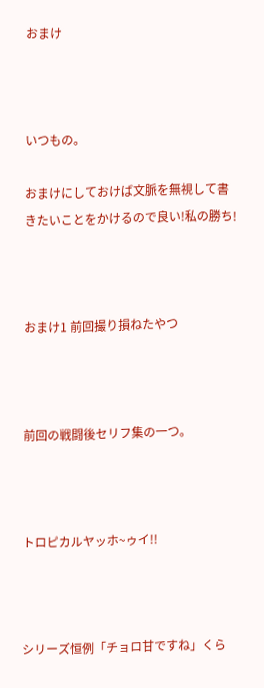おまけ



いつもの。

おまけにしておけば文脈を無視して書きたいことをかけるので良い!私の勝ち!



おまけ1 前回撮り損ねたやつ



前回の戦闘後セリフ集の一つ。



トロピカルヤッホ~ゥイ!!



シリーズ恒例「チョロ甘ですね」くら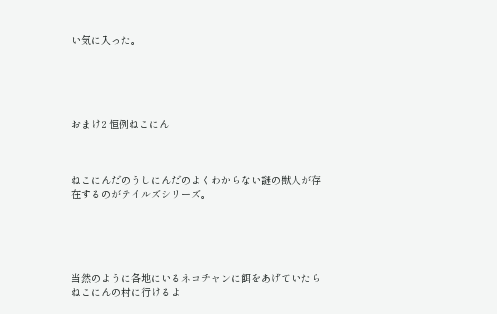い気に入った。





おまけ2 恒例ねこにん



ねこにんだのうしにんだのよくわからない謎の獣人が存在するのがテイルズシリーズ。





当然のように各地にいるネコチャンに餌をあげていたらねこにんの村に行けるよ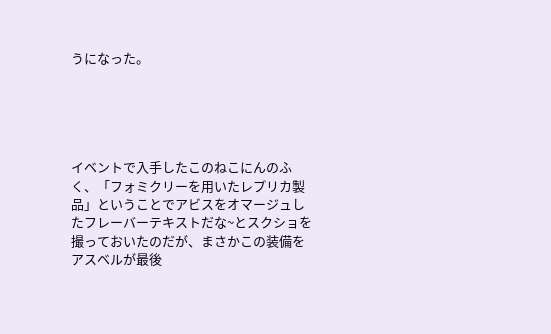うになった。





イベントで入手したこのねこにんのふく、「フォミクリーを用いたレプリカ製品」ということでアビスをオマージュしたフレーバーテキストだな~とスクショを撮っておいたのだが、まさかこの装備をアスベルが最後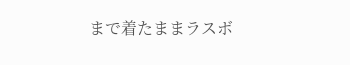まで着たままラスボ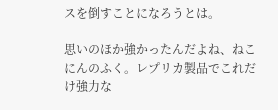スを倒すことになろうとは。

思いのほか強かったんだよね、ねこにんのふく。レプリカ製品でこれだけ強力な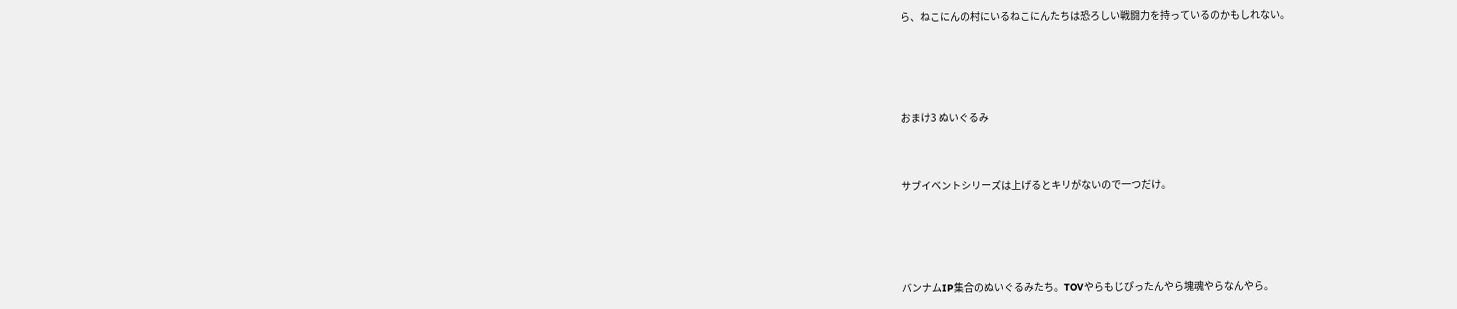ら、ねこにんの村にいるねこにんたちは恐ろしい戦闘力を持っているのかもしれない。





おまけ3 ぬいぐるみ



サブイベントシリーズは上げるとキリがないので一つだけ。





バンナムIP集合のぬいぐるみたち。TOVやらもじぴったんやら塊魂やらなんやら。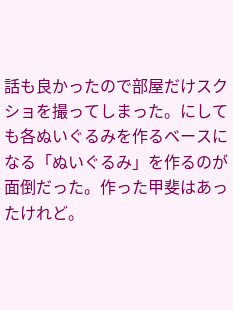話も良かったので部屋だけスクショを撮ってしまった。にしても各ぬいぐるみを作るベースになる「ぬいぐるみ」を作るのが面倒だった。作った甲斐はあったけれど。